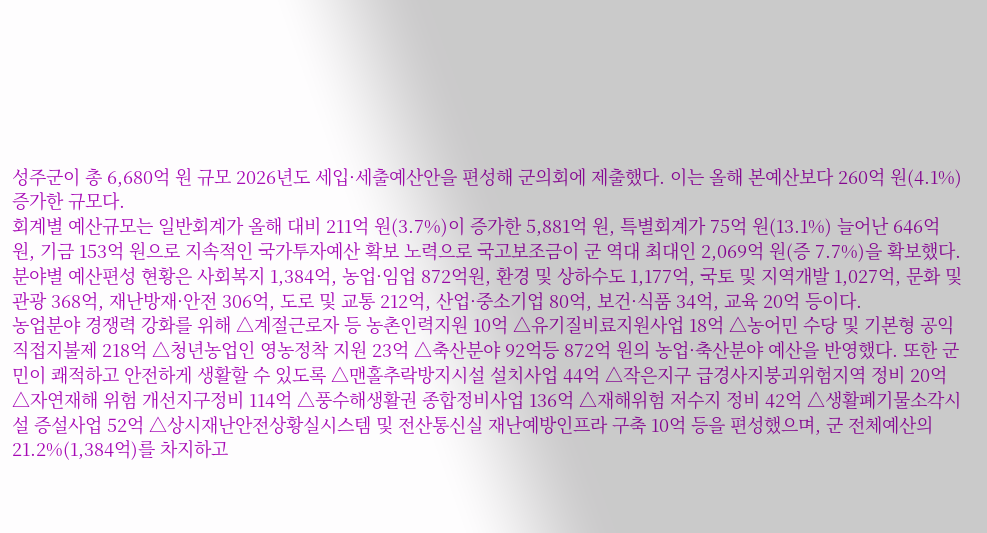성주군이 총 6,680억 원 규모 2026년도 세입·세출예산안을 편성해 군의회에 제출했다. 이는 올해 본예산보다 260억 원(4.1%)증가한 규모다.
회계별 예산규모는 일반회계가 올해 대비 211억 원(3.7%)이 증가한 5,881억 원, 특별회계가 75억 원(13.1%) 늘어난 646억 원, 기금 153억 원으로 지속적인 국가투자예산 확보 노력으로 국고보조금이 군 역대 최대인 2,069억 원(증 7.7%)을 확보했다.
분야별 예산편성 현황은 사회복지 1,384억, 농업·임업 872억원, 환경 및 상하수도 1,177억, 국토 및 지역개발 1,027억, 문화 및 관광 368억, 재난방재·안전 306억, 도로 및 교통 212억, 산업·중소기업 80억, 보건·식품 34억, 교육 20억 등이다.
농업분야 경쟁력 강화를 위해 △계절근로자 등 농촌인력지원 10억 △유기질비료지원사업 18억 △농어민 수당 및 기본형 공익 직접지불제 218억 △청년농업인 영농정착 지원 23억 △축산분야 92억등 872억 원의 농업·축산분야 예산을 반영했다. 또한 군민이 쾌적하고 안전하게 생활할 수 있도록 △맨홀추락방지시설 설치사업 44억 △작은지구 급경사지붕괴위험지역 정비 20억 △자연재해 위험 개선지구정비 114억 △풍수해생활권 종합정비사업 136억 △재해위험 저수지 정비 42억 △생활폐기물소각시설 증설사업 52억 △상시재난안전상황실시스템 및 전산통신실 재난예방인프라 구축 10억 등을 편성했으며, 군 전체예산의 21.2%(1,384억)를 차지하고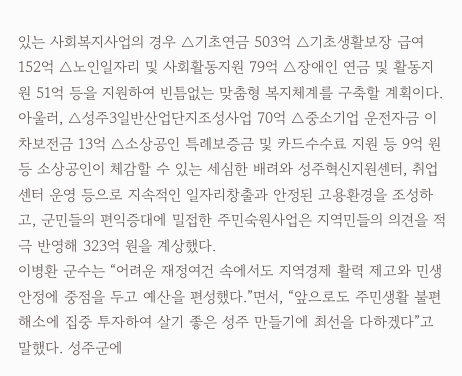있는 사회복지사업의 경우 △기초연금 503억 △기초생활보장 급여 152억 △노인일자리 및 사회활동지원 79억 △장애인 연금 및 활동지원 51억 등을 지원하여 빈틈없는 맞춤형 복지체계를 구축할 계획이다.
아울러, △성주3일반산업단지조성사업 70억 △중소기업 운전자금 이차보전금 13억 △소상공인 특례보증금 및 카드수수료 지원 등 9억 원 등 소상공인이 체감할 수 있는 세심한 배려와 성주혁신지원센터, 취업센터 운영 등으로 지속적인 일자리창출과 안정된 고용환경을 조성하고, 군민들의 편익증대에 밀접한 주민숙원사업은 지역민들의 의견을 적극 반영해 323억 원을 계상했다.
이병환 군수는 “어려운 재정여건 속에서도 지역경제 활력 제고와 민생안정에 중점을 두고 예산을 편성했다.”면서, “앞으로도 주민생활 불편 해소에 집중 투자하여 살기 좋은 성주 만들기에 최선을 다하겠다”고 말했다. 성주군에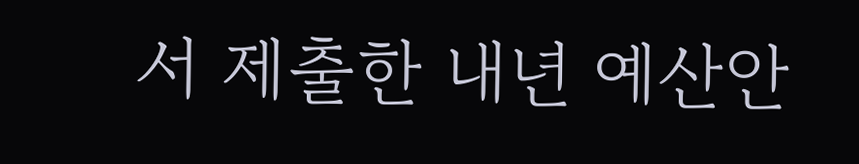서 제출한 내년 예산안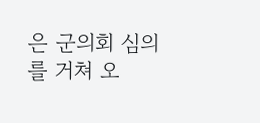은 군의회 심의를 거쳐 오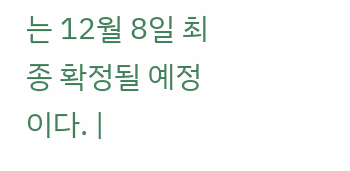는 12월 8일 최종 확정될 예정이다. |